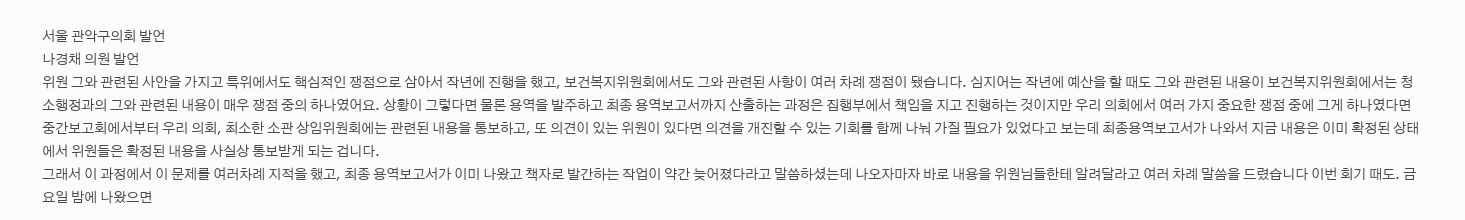서울 관악구의회 발언
나경채 의원 발언
위원 그와 관련된 사안을 가지고 특위에서도 핵심적인 쟁점으로 삼아서 작년에 진행을 했고, 보건복지위원회에서도 그와 관련된 사항이 여러 차례 쟁점이 됐습니다. 심지어는 작년에 예산을 할 때도 그와 관련된 내용이 보건복지위원회에서는 청소행정과의 그와 관련된 내용이 매우 쟁점 중의 하나였어요. 상황이 그렇다면 물론 용역을 발주하고 최종 용역보고서까지 산출하는 과정은 집행부에서 책임을 지고 진행하는 것이지만 우리 의회에서 여러 가지 중요한 쟁점 중에 그게 하나였다면 중간보고회에서부터 우리 의회, 최소한 소관 상임위원회에는 관련된 내용을 통보하고, 또 의견이 있는 위원이 있다면 의견을 개진할 수 있는 기회를 함께 나눠 가질 필요가 있었다고 보는데 최종용역보고서가 나와서 지금 내용은 이미 확정된 상태에서 위원들은 확정된 내용을 사실상 통보받게 되는 겁니다.
그래서 이 과정에서 이 문제를 여러차례 지적을 했고, 최종 용역보고서가 이미 나왔고 책자로 발간하는 작업이 약간 늦어졌다라고 말씀하셨는데 나오자마자 바로 내용을 위원님들한테 알려달라고 여러 차례 말씀을 드렸습니다 이번 회기 때도. 금요일 밤에 나왔으면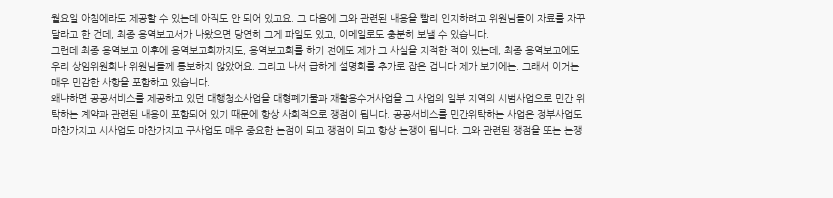월요일 아침에라도 제공할 수 있는데 아직도 안 되어 있고요. 그 다음에 그와 관련된 내용을 빨리 인지하려고 위원님들이 자료를 자꾸 달라고 한 건데, 최종 용역보고서가 나왔으면 당연히 그게 파일도 있고, 이메일로도 충분히 보낼 수 있습니다.
그런데 최종 용역보고 이후에 용역보고회까지도, 용역보고회를 하기 전에도 제가 그 사실을 지적한 적이 있는데, 최종 용역보고에도 우리 상임위원회나 위원님들께 통보하지 않았어요. 그리고 나서 급하게 설명회를 추가로 잡은 겁니다 제가 보기에는. 그래서 이거는 매우 민감한 사항을 포함하고 있습니다.
왜냐하면 공공서비스를 제공하고 있던 대행청소사업을 대형폐기물과 재활용수거사업을 그 사업의 일부 지역의 시범사업으로 민간 위탁하는 계약과 관련된 내용이 포함되어 있기 때문에 항상 사회적으로 쟁점이 됩니다. 공공서비스를 민간위탁하는 사업은 정부사업도 마찬가지고 시사업도 마찬가지고 구사업도 매우 중요한 논점이 되고 쟁점이 되고 항상 논쟁이 됩니다. 그와 관련된 쟁점을 또는 논쟁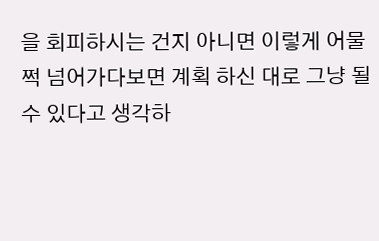을 회피하시는 건지 아니면 이렇게 어물쩍 넘어가다보면 계획 하신 대로 그냥 될 수 있다고 생각하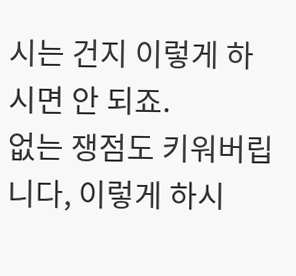시는 건지 이렇게 하시면 안 되죠.
없는 쟁점도 키워버립니다, 이렇게 하시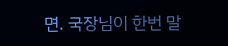면. 국장님이 한번 말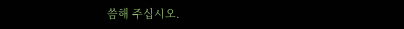씀해 주십시오.